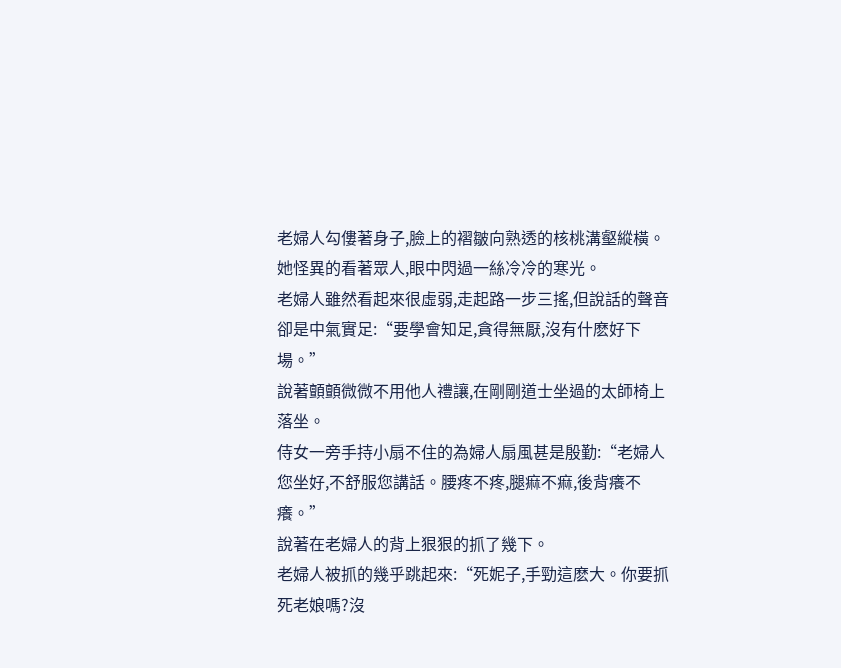老婦人勾僂著身子,臉上的褶皺向熟透的核桃溝壑縱橫。
她怪異的看著眾人,眼中閃過一絲冷冷的寒光。
老婦人雖然看起來很虛弱,走起路一步三搖,但說話的聲音卻是中氣實足:“要學會知足,貪得無厭,沒有什麽好下場。”
說著顫顫微微不用他人禮讓,在剛剛道士坐過的太師椅上落坐。
侍女一旁手持小扇不住的為婦人扇風甚是殷勤:“老婦人您坐好,不舒服您講話。腰疼不疼,腿痲不痲,後背癢不癢。”
說著在老婦人的背上狠狠的抓了幾下。
老婦人被抓的幾乎跳起來:“死妮子,手勁這麽大。你要抓死老娘嗎?沒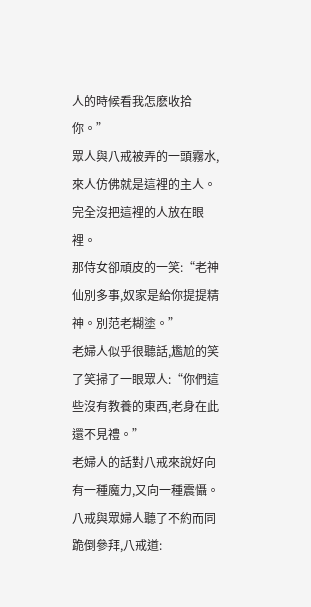人的時候看我怎麽收拾你。”
眾人與八戒被弄的一頭霧水,來人仿佛就是這裡的主人。完全沒把這裡的人放在眼裡。
那侍女卻頑皮的一笑:“老神仙別多事,奴家是給你提提精神。別范老糊塗。”
老婦人似乎很聽話,尷尬的笑了笑掃了一眼眾人:“你們這些沒有教養的東西,老身在此還不見禮。”
老婦人的話對八戒來說好向有一種魔力,又向一種震懾。八戒與眾婦人聽了不約而同跪倒參拜,八戒道: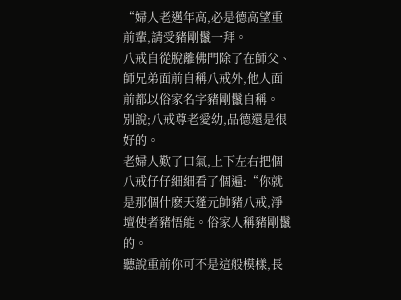“婦人老邁年高,必是德高望重前輩,請受豬剛鬣一拜。
八戒自從脫離佛門除了在師父、師兄弟面前自稱八戒外,他人面前都以俗家名字豬剛鬣自稱。
別說;八戒尊老愛幼,品德還是很好的。
老婦人歎了口氣,上下左右把個八戒仔仔細細看了個遍:“你就是那個什麽天蓬元帥豬八戒,淨壇使者豬悟能。俗家人稱豬剛鬣的。
聽說重前你可不是這般模樣,長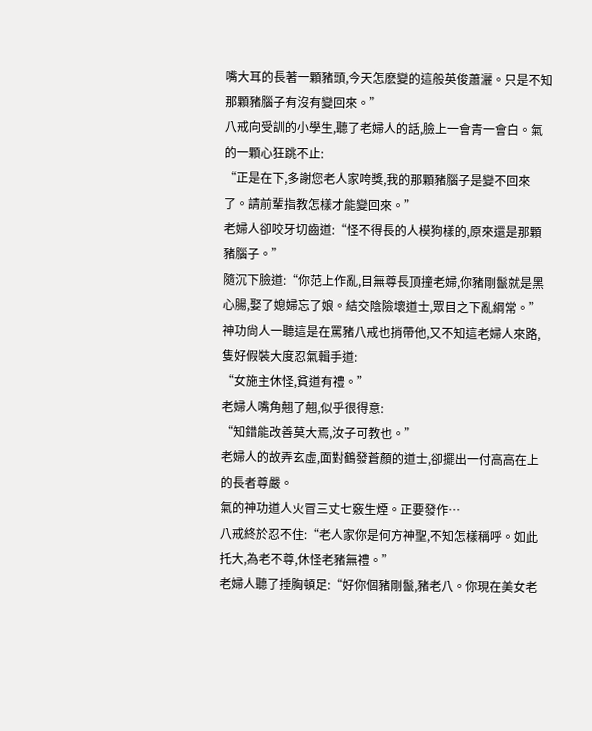嘴大耳的長著一顆豬頭,今天怎麽變的這般英俊蕭灑。只是不知那顆豬腦子有沒有變回來。”
八戒向受訓的小學生,聽了老婦人的話,臉上一會青一會白。氣的一顆心狂跳不止:
“正是在下,多謝您老人家咵獎,我的那顆豬腦子是變不回來了。請前輩指教怎樣才能變回來。”
老婦人卻咬牙切齒道:“怪不得長的人模狗樣的,原來還是那顆豬腦子。”
隨沉下臉道:“你范上作亂,目無尊長頂撞老婦,你豬剛鬣就是黑心腸,娶了媳婦忘了娘。結交陰險壞道士,眾目之下亂綱常。”
神功尙人一聽這是在罵豬八戒也捎帶他,又不知這老婦人來路,隻好假裝大度忍氣輯手道:
“女施主休怪,貧道有禮。”
老婦人嘴角翹了翹,似乎很得意:
“知錯能改善莫大焉,汝子可教也。”
老婦人的故弄玄虛,面對鶴發蒼顏的道士,卻擺出一付高高在上的長者尊嚴。
氣的神功道人火冒三丈七竅生煙。正要發作…
八戒終於忍不住:“老人家你是何方神聖,不知怎樣稱呼。如此托大,為老不尊,休怪老豬無禮。”
老婦人聽了捶胸頓足:“好你個豬剛鬣,豬老八。你現在美女老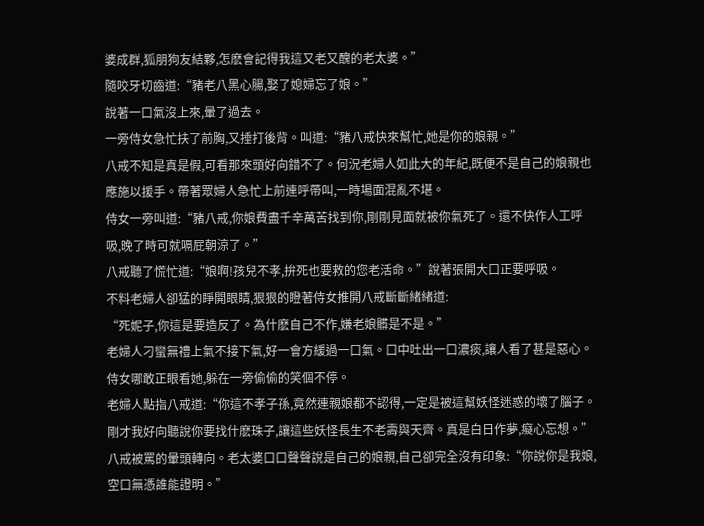婆成群,狐朋狗友結夥,怎麽會記得我這又老又醜的老太婆。”
隨咬牙切齒道:“豬老八黑心腸,娶了媳婦忘了娘。”
說著一口氣沒上來,暈了過去。
一旁侍女急忙扶了前胸,又捶打後背。叫道:“豬八戒快來幫忙,她是你的娘親。”
八戒不知是真是假,可看那來頭好向錯不了。何況老婦人如此大的年紀,既便不是自己的娘親也應施以援手。帶著眾婦人急忙上前連呼帶叫,一時場面混亂不堪。
侍女一旁叫道:“豬八戒,你娘費盡千辛萬苦找到你,剛剛見面就被你氣死了。還不快作人工呼吸,晚了時可就嗝屁朝涼了。”
八戒聽了慌忙道:“娘啊!孩兒不孝,拚死也要救的您老活命。”說著張開大口正要呼吸。
不料老婦人卻猛的睜開眼睛,狠狠的瞪著侍女推開八戒斷斷緒緒道:
“死妮子,你這是要造反了。為什麽自己不作,嫌老娘髒是不是。”
老婦人刁蠻無禮上氣不接下氣,好一會方緩過一口氣。口中吐出一口濃痰,讓人看了甚是惡心。
侍女哪敢正眼看她,躲在一旁偷偷的笑個不停。
老婦人點指八戒道:“你這不孝子孫,竟然連親娘都不認得,一定是被這幫妖怪迷惑的壞了腦子。剛才我好向聽說你要找什麽珠子,讓這些妖怪長生不老壽與天齊。真是白日作夢,癡心忘想。”
八戒被罵的暈頭轉向。老太婆口口聲聲說是自己的娘親,自己卻完全沒有印象:“你說你是我娘,空口無憑誰能證明。”